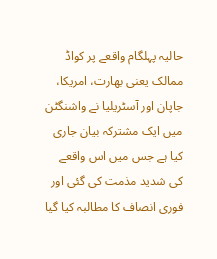حالیہ پہلگام واقعے پر کواڈ ممالک یعنی بھارت، امریکا، جاپان اور آسٹریلیا نے واشنگٹن میں ایک مشترکہ بیان جاری کیا ہے جس میں اس واقعے کی شدید مذمت کی گئی اور فوری انصاف کا مطالبہ کیا گیا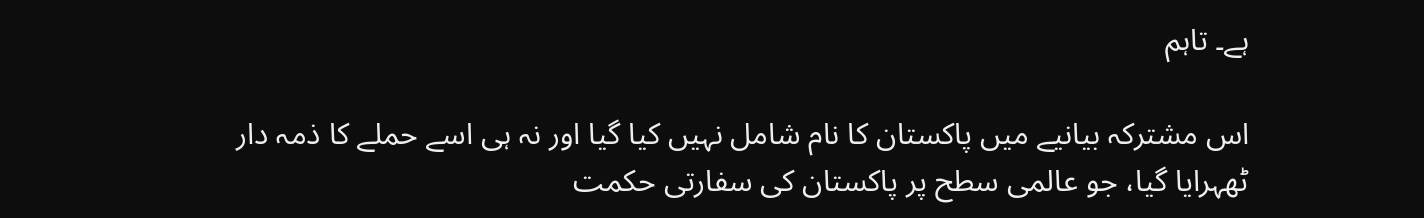ہے۔ تاہم

اس مشترکہ بیانیے میں پاکستان کا نام شامل نہیں کیا گیا اور نہ ہی اسے حملے کا ذمہ دار ٹھہرایا گیا، جو عالمی سطح پر پاکستان کی سفارتی حکمت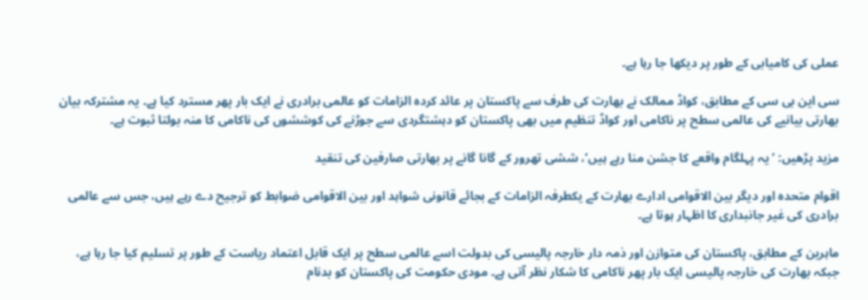عملی کی کامیابی کے طور پر دیکھا جا رہا ہے۔

سی این بی سی کے مطابق، کواڈ ممالک نے بھارت کی طرف سے پاکستان پر عائد کردہ الزامات کو عالمی برادری نے ایک بار پھر مسترد کیا ہے۔ یہ مشترکہ بیان بھارتی بیانیے کی عالمی سطح پر ناکامی اور کواڈ تنظیم میں بھی پاکستان کو دہشتگردی سے جوڑنے کی کوششوں کی ناکامی کا منہ بولتا ثبوت ہے۔

مزید پڑھیں: ’یہ پہلگام واقعے کا جشن منا رہے ہیں‘، ششی تھرور کے گانا گانے پر بھارتی صارفین کی تنقید

اقوام متحدہ اور دیگر بین الاقوامی ادارے بھارت کے یکطرفہ الزامات کے بجائے قانونی شواہد اور بین الاقوامی ضوابط کو ترجیح دے رہے ہیں، جس سے عالمی برادری کی غیر جانبداری کا اظہار ہوتا ہے۔

ماہرین کے مطابق، پاکستان کی متوازن اور ذمہ دار خارجہ پالیسی کی بدولت اسے عالمی سطح پر ایک قابل اعتماد ریاست کے طور پر تسلیم کیا جا رہا ہے، جبکہ بھارت کی خارجہ پالیسی ایک بار پھر ناکامی کا شکار نظر آتی ہے۔ مودی حکومت کی پاکستان کو بدنام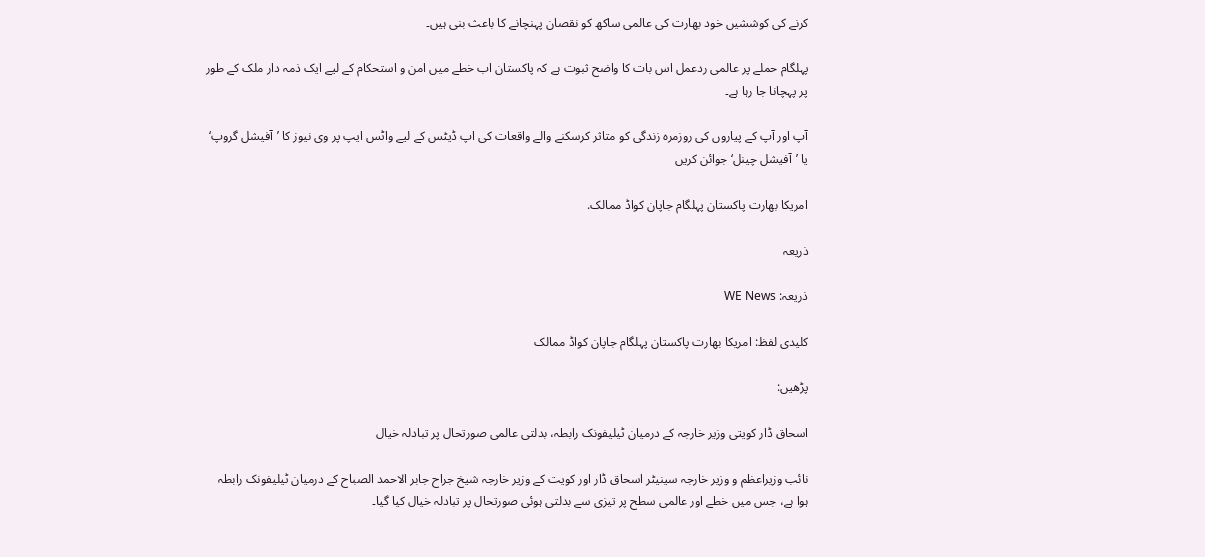کرنے کی کوششیں خود بھارت کی عالمی ساکھ کو نقصان پہنچانے کا باعث بنی ہیں۔

پہلگام حملے پر عالمی ردعمل اس بات کا واضح ثبوت ہے کہ پاکستان اب خطے میں امن و استحکام کے لیے ایک ذمہ دار ملک کے طور پر پہچانا جا رہا ہے۔

آپ اور آپ کے پیاروں کی روزمرہ زندگی کو متاثر کرسکنے والے واقعات کی اپ ڈیٹس کے لیے واٹس ایپ پر وی نیوز کا ’آفیشل گروپ‘ یا ’آفیشل چینل‘ جوائن کریں

امریکا بھارت پاکستان پہلگام جاپان کواڈ ممالک.

ذریعہ

ذریعہ: WE News

کلیدی لفظ: امریکا بھارت پاکستان پہلگام جاپان کواڈ ممالک

پڑھیں:

اسحاق ڈار کویتی وزیر خارجہ کے درمیان ٹیلیفونک رابطہ، بدلتی عالمی صورتحال پر تبادلہ خیال

نائب وزیراعظم و وزیر خارجہ سینیٹر اسحاق ڈار اور کویت کے وزیر خارجہ شیخ جراح جابر الاحمد الصباح کے درمیان ٹیلیفونک رابطہ ہوا ہے، جس میں خطے اور عالمی سطح پر تیزی سے بدلتی ہوئی صورتحال پر تبادلہ خیال کیا گیا۔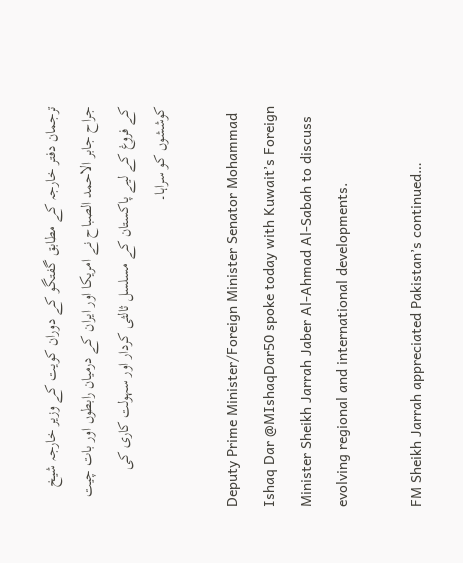ترجمان دفتر خارجہ کے مطابق گفتگو کے دوران کویت کے وزیر خارجہ شیخ جراح جابر الاحمد الصباح نے امریکا اور ایران کے درمیان رابطوں اور بات چیت کے فروغ کے لیے پاکستان کے مسلسل ثالثی کردار اور سہولت کاری کی کوششوں کو سراہا۔

Deputy Prime Minister/Foreign Minister Senator Mohammad Ishaq Dar @MIshaqDar50 spoke today with Kuwait’s Foreign Minister Sheikh Jarrah Jaber Al-Ahmad Al-Sabah to discuss evolving regional and international developments.

FM Sheikh Jarrah appreciated Pakistan’s continued…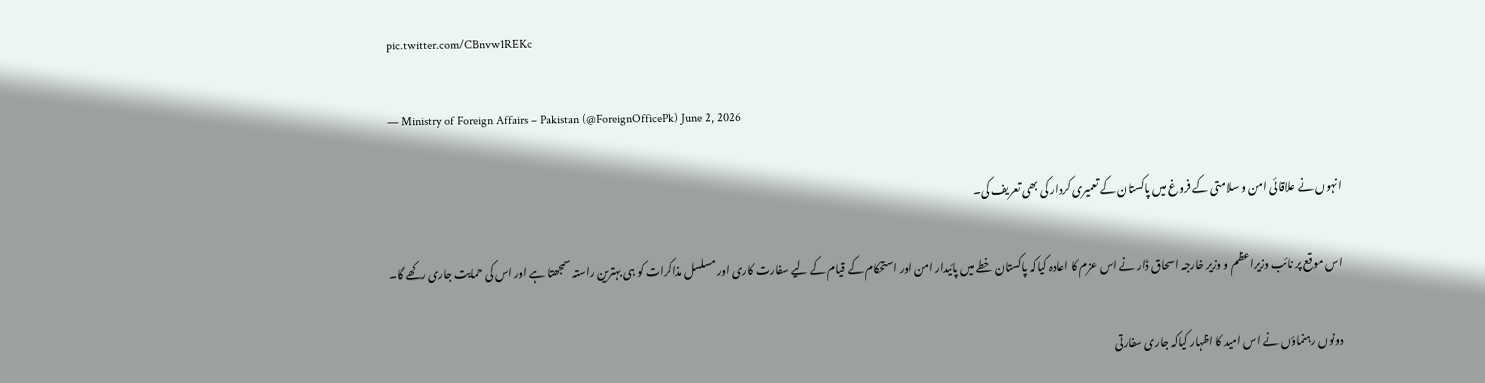pic.twitter.com/CBnvw1REKc

— Ministry of Foreign Affairs – Pakistan (@ForeignOfficePk) June 2, 2026

انہوں نے علاقائی امن و سلامتی کے فروغ میں پاکستان کے تعمیری کردار کی بھی تعریف کی۔

اس موقع پر نائب وزیراعظم و وزیر خارجہ اسحاق ڈار نے اس عزم کا اعادہ کیاکہ پاکستان خطے میں پائیدار امن اور استحکام کے قیام کے لیے سفارت کاری اور مسلسل مذاکرات کو ہی بہترین راستہ سمجھتا ہے اور اس کی حمایت جاری رکھے گا۔

دونوں رہنماؤں نے اس امید کا اظہار کیاکہ جاری سفارتی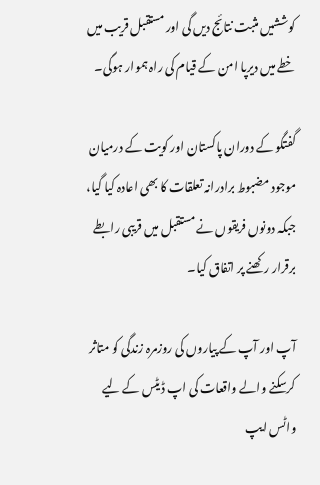کوششیں مثبت نتائج دیں گی اور مستقبل قریب میں خطے میں دیرپا امن کے قیام کی راہ ہموار ہوگی۔

گفتگو کے دوران پاکستان اور کویت کے درمیان موجود مضبوط برادرانہ تعلقات کا بھی اعادہ کیا گیا، جبکہ دونوں فریقوں نے مستقبل میں قریبی رابطے برقرار رکھنے پر اتفاق کیا۔

آپ اور آپ کے پیاروں کی روزمرہ زندگی کو متاثر کرسکنے والے واقعات کی اپ ڈیٹس کے لیے واٹس ایپ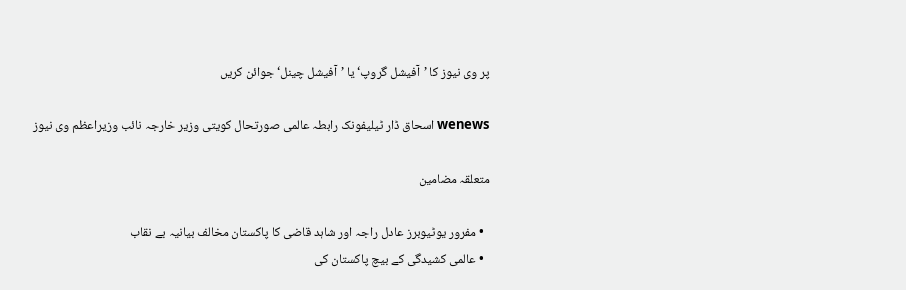پر وی نیوز کا ’آفیشل گروپ‘ یا ’آفیشل چینل‘ جوائن کریں

wenews اسحاق ڈار ٹیلیفونک رابطہ عالمی صورتحال کویتی وزیر خارجہ نائب وزیراعظم وی نیوز

متعلقہ مضامین

  • مفرور یوٹیوبرز عادل راجہ اور شاہد قاضی کا پاکستان مخالف بیانیہ بے نقاب
  • عالمی کشیدگی کے بیچ پاکستان کی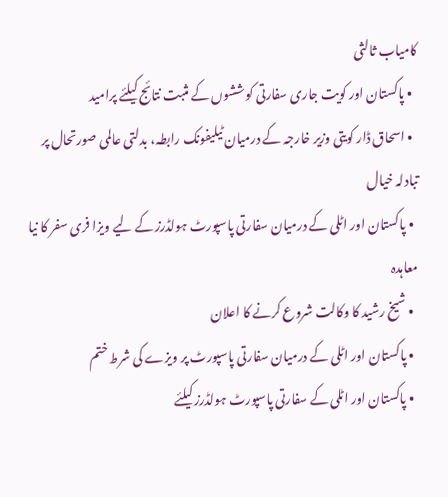کامیاب ثالثی
  • پاکستان اور کویت جاری سفارتی کوششوں کے مثبت نتائج کیلئے پرامید
  • اسحاق ڈار کویتی وزیر خارجہ کے درمیان ٹیلیفونک رابطہ، بدلتی عالمی صورتحال پر تبادلہ خیال
  • پاکستان اور اٹلی کے درمیان سفارتی پاسپورٹ ہولڈرز کے لیے ویزا فری سفر کا نیا معاہدہ
  • شیخ رشید کا وکالت شروع کرنے کا اعلان
  • پاکستان اور اٹلی کے درمیان سفارتی پاسپورٹ پر ویزے کی شرط ختم
  • پاکستان اور اٹلی کے سفارتی پاسپورٹ ہولڈرز کیلئے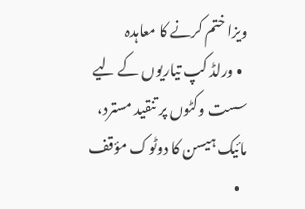ویزا ختم کرنے کا معاہدہ
  • ورلڈ کپ تیاریوں کے لیے سست وکٹوں پر تنقید مسترد، مائیک ہیسن کا دوٹوک مؤقف
  •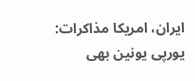ایران، امریکا مذاکرات: یورپی یونین بھی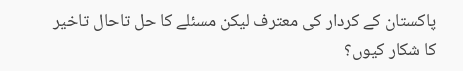پاکستان کے کردار کی معترف لیکن مسئلے کا حل تاحال تاخیر کا شکار کیوں؟